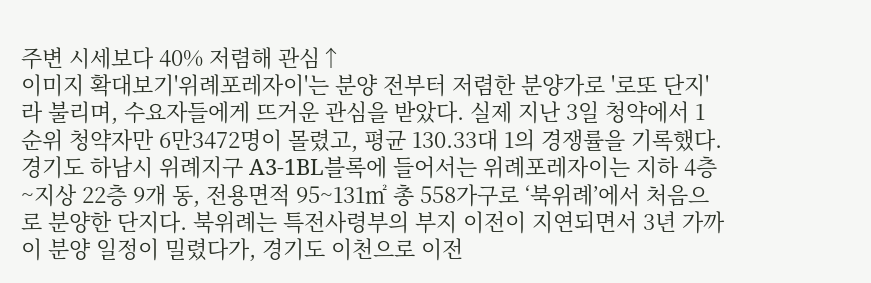주변 시세보다 40% 저렴해 관심↑
이미지 확대보기'위례포레자이'는 분양 전부터 저렴한 분양가로 '로또 단지'라 불리며, 수요자들에게 뜨거운 관심을 받았다. 실제 지난 3일 청약에서 1순위 청약자만 6만3472명이 몰렸고, 평균 130.33대 1의 경쟁률을 기록했다.
경기도 하남시 위례지구 A3-1BL블록에 들어서는 위례포레자이는 지하 4층~지상 22층 9개 동, 전용면적 95~131㎡ 총 558가구로 ‘북위례’에서 처음으로 분양한 단지다. 북위례는 특전사령부의 부지 이전이 지연되면서 3년 가까이 분양 일정이 밀렸다가, 경기도 이천으로 이전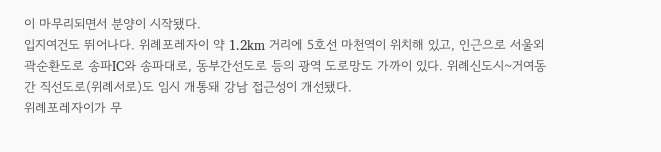이 마무리되면서 분양이 시작됐다.
입지여건도 뛰어나다. 위례포레자이 약 1.2km 거리에 5호선 마천역이 위치해 있고, 인근으로 서울외곽순환도로 송파IC와 송파대로, 동부간선도로 등의 광역 도로망도 가까이 있다. 위례신도시~거여동간 직선도로(위례서로)도 임시 개통돼 강남 접근성이 개선됐다.
위례포레자이가 무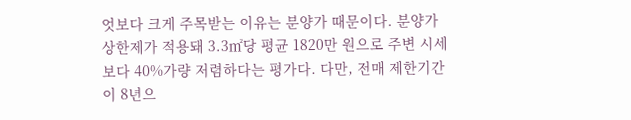엇보다 크게 주목받는 이유는 분양가 때문이다. 분양가 상한제가 적용돼 3.3㎡당 평균 1820만 원으로 주변 시세보다 40%가량 저렴하다는 평가다. 다만, 전매 제한기간이 8년으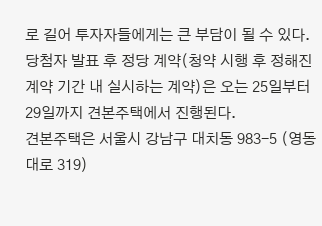로 길어 투자자들에게는 큰 부담이 될 수 있다.
당첨자 발표 후 정당 계약(청약 시행 후 정해진 계약 기간 내 실시하는 계약)은 오는 25일부터 29일까지 견본주택에서 진행된다.
견본주택은 서울시 강남구 대치동 983-5 (영동대로 319)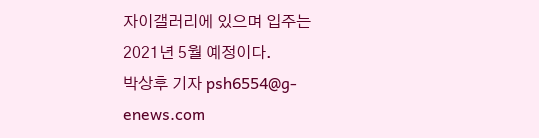자이갤러리에 있으며 입주는 2021년 5월 예정이다.
박상후 기자 psh6554@g-enews.com